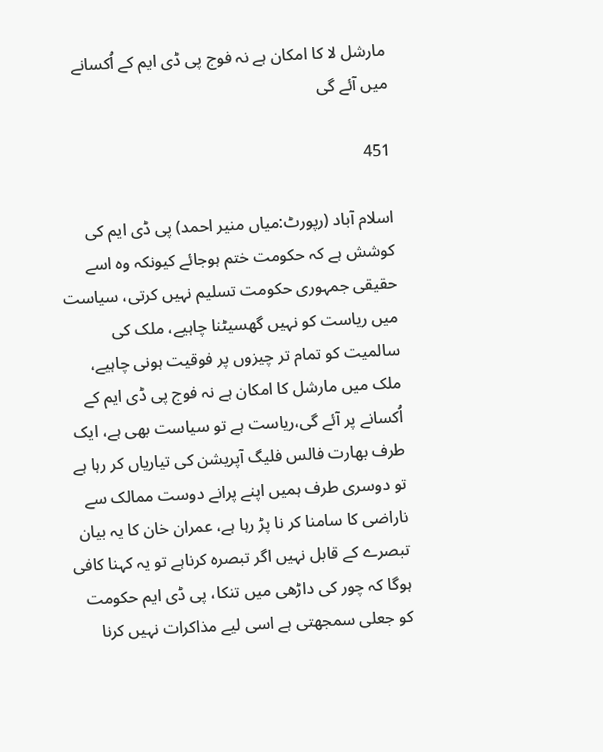مارشل لا کا امکان ہے نہ فوج پی ڈی ایم کے اُکسانے میں آئے گی

451

اسلام آباد (رپورٹ:میاں منیر احمد) پی ڈی ایم کی کوشش ہے کہ حکومت ختم ہوجائے کیونکہ وہ اسے حقیقی جمہوری حکومت تسلیم نہیں کرتی، سیاست میں ریاست کو نہیں گھسیٹنا چاہیے، ملک کی سالمیت کو تمام تر چیزوں پر فوقیت ہونی چاہیے، ملک میں مارشل کا امکان ہے نہ فوج پی ڈی ایم کے اُکسانے پر آئے گی،ریاست ہے تو سیاست بھی ہے، ایک طرف بھارت فالس فلیگ آپریشن کی تیاریاں کر رہا ہے تو دوسری طرف ہمیں اپنے پرانے دوست ممالک سے ناراضی کا سامنا کر نا پڑ رہا ہے، عمران خان کا یہ بیان تبصرے کے قابل نہیں اگر تبصرہ کرناہے تو یہ کہنا کافی ہوگا کہ چور کی داڑھی میں تنکا، پی ڈی ایم حکومت کو جعلی سمجھتی ہے اسی لیے مذاکرات نہیں کرنا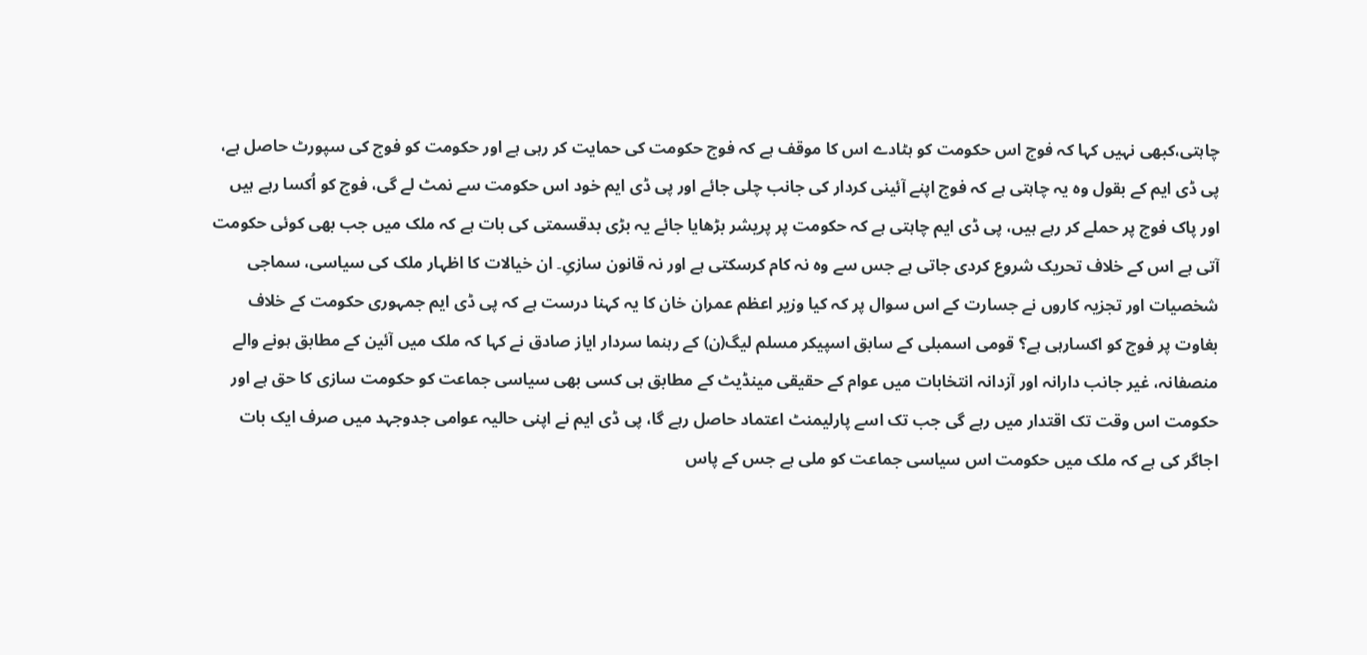چاہتی،کبھی نہیں کہا کہ فوج اس حکومت کو ہٹادے اس کا موقف ہے کہ فوج حکومت کی حمایت کر رہی ہے اور حکومت کو فوج کی سپورٹ حاصل ہے، پی ڈی ایم کے بقول وہ یہ چاہتی ہے کہ فوج اپنے آئینی کردار کی جانب چلی جائے اور پی ڈی ایم خود اس حکومت سے نمٹ لے گی، فوج کو اُکسا رہے ہیں اور پاک فوج پر حملے کر رہے ہیں، پی ڈی ایم چاہتی ہے کہ حکومت پر پریشر بڑھایا جائے یہ بڑی بدقسمتی کی بات ہے کہ ملک میں جب بھی کوئی حکومت آتی ہے اس کے خلاف تحریک شروع کردی جاتی ہے جس سے وہ نہ کام کرسکتی ہے اور نہ قانون سازیِ۔ ان خیالات کا اظہار ملک کی سیاسی، سماجی شخصیات اور تجزیہ کاروں نے جسارت کے اس سوال پر کہ کیا وزیر اعظم عمران خان کا یہ کہنا درست ہے کہ پی ڈی ایم جمہوری حکومت کے خلاف بغاوت پر فوج کو اکسارہی ہے؟ قومی اسمبلی کے سابق اسپیکر مسلم لیگ(ن) کے رہنما سردار ایاز صادق نے کہا کہ ملک میں آئین کے مطابق ہونے والے منصفانہ، غیر جانب دارانہ اور آزدانہ انتخابات میں عوام کے حقیقی مینڈیٹ کے مطابق ہی کسی بھی سیاسی جماعت کو حکومت سازی کا حق ہے اور حکومت اس وقت تک اقتدار میں رہے گی جب تک اسے پارلیمنٹ اعتماد حاصل رہے گا، پی ڈی ایم نے اپنی حالیہ عوامی جدوجہد میں صرف ایک بات اجاگر کی ہے کہ ملک میں حکومت اس سیاسی جماعت کو ملی ہے جس کے پاس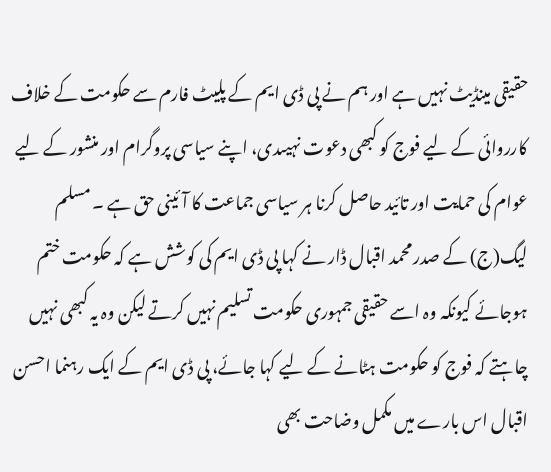حقیقی مینڈیٹ نہیں ہے اور ہم نے پی ڈی ایم کے پلیٹ فارم سے حکومت کے خلاف کارروائی کے لیے فوج کو کبھی دعوت نہیںدی، اپنے سیاسی پروگرام اور منشور کے لیے عوام کی حمایت اور تائید حاصل کرنا ہر سیاسی جماعت کا آئینی حق ہے ۔ مسلم لیگ(ج) کے صدر محمد اقبال ڈار نے کہا پی ڈی ایم کی کوشش ہے کہ حکومت ختم ہوجائے کیونکہ وہ اسے حقیقی جمہوری حکومت تسلیم نہیں کرتے لیکن وہ یہ کبھی نہیں چاہتے کہ فوج کو حکومت ہٹانے کے لیے کہا جائے، پی ڈی ایم کے ایک رہنما احسن اقبال اس بارے میں مکمل وضاحت بھی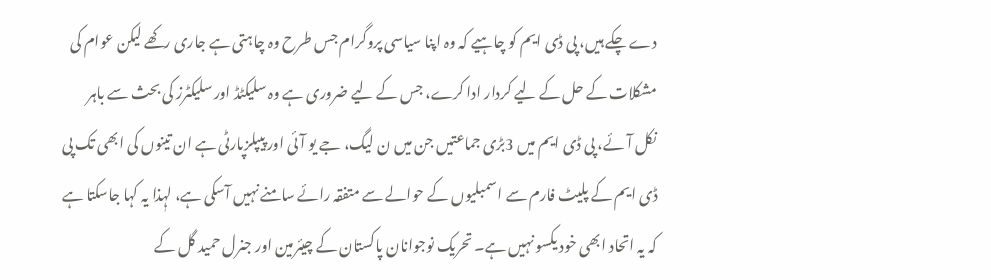دے چکے ہیں، پی ڈی ایم کو چاہیے کہ وہ اپنا سیاسی پروگرام جس طرح وہ چاہتی ہے جاری رکھے لیکن عوام کی مشکلات کے حل کے لیے کردار ادا کرے، جس کے لیے ضروری ہے وہ سلیکٹڈ اور سلیکٹرز کی بحث سے باہر نکل آئے، پی ڈی ایم میں 3بڑی جماعتیں جن میں ن لیگ، جے یو آئی اور پیپلزپارٹی ہے ان تینوں کی ابھی تک پی ڈی ایم کے پلیٹ فارم سے اسمبلیوں کے حوالے سے متفقہ رائے سامنے نہیں آسکی ہے، لہٖذا یہ کہا جاسکتا ہے کہ یہ اتحاد ابھی خود یکسو نہیں ہے۔ تحریک نوجوانان پاکستان کے چیئرمین اور جنرل حمید گل کے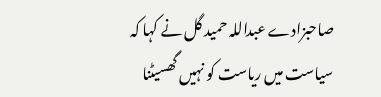صاحبزادے عبداللہ حمید گل نے کہا کہ سیاست میں ریاست کو نہیں گھسیٹنا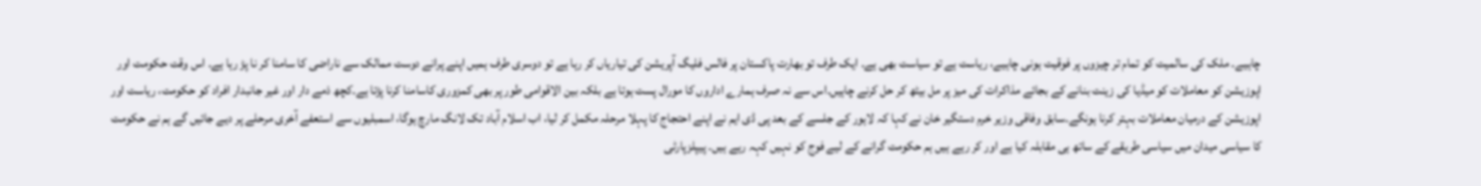چاہیے۔ ملک کی سالمیت کو تمام تر چیزوں پر فوقیت ہونی چاہیے، ریاست ہے تو سیاست بھی ہے۔ ایک طرف تو بھارت پاکستان پر فالس فلیگ آپریشن کی تیاریاں کر رہا ہے تو دوسری طرف ہمیں اپنے پرانے دوست ممالک سے ناراضی کا سامنا کر نا پڑ رہا ہے۔ اس وقت حکومت اور اپوزیشن کو معاملات کو میڈیا کی زینت بنانے کے بجائے مذاکرات کی میز پر مل بیٹھ کر حل کرنے چاہیں۔اس سے نہ صرف ہمارے اداروں کا مورال پست ہوتا ہے بلکہ بین الاقوامی طور پر بھی کمزوری کاسامنا کرنا پڑتا ہے۔کچھ ذمے دار اور غیر جانبدار افراد کو حکومت، ریاست اور اپوزیشن کے درمیان معاملات بہتر کرنا ہونگے۔سابق وفاقی وزیر خرم دستگیر خان نے کہا کہ لاہور کے جلسے کے بعد پی ڈی ایم نے اپنے احتجاج کا پہلا مرحلہ مکمل کر لیا، اب اسلام آباد تک لانگ مارچ ہوگا، اسمبلیوں سے استعفے آخری مرحلے پر دیے جائیں گے ہم نے حکومت کا سیاسی میدان میں سیاسی طریقے کے ساتھ ہی مقابلہ کیا ہے اور کر رہے ہیں ہم حکومت گرانے کے لیے فوج کو نہیں کہہ رہے ہیں۔ پیپلزپارٹی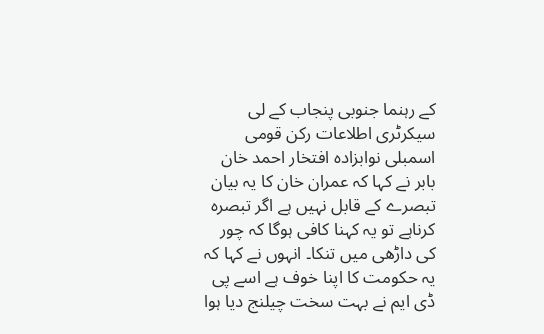کے رہنما جنوبی پنجاب کے لی سیکرٹری اطلاعات رکن قومی اسمبلی نوابزادہ افتخار احمد خان بابر نے کہا کہ عمران خان کا یہ بیان تبصرے کے قابل نہیں ہے اگر تبصرہ کرناہے تو یہ کہنا کافی ہوگا کہ چور کی داڑھی میں تنکا۔ انہوں نے کہا کہ یہ حکومت کا اپنا خوف ہے اسے پی ڈی ایم نے بہت سخت چیلنج دیا ہوا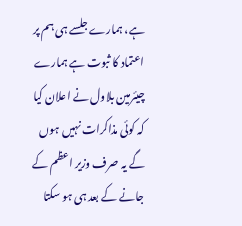ہے، ہمارے جلسے ہی ہم پر اعتماد کا ثبوت ہے ہمارے چیئرمین بلاول نے اعلان کیا کہ کوئی مذاکرات نہیں ہوں گے یہ صرف وزیر اعظم کے جانے کے بعد ہی ہو سکتا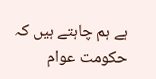ہے ہم چاہتے ہیں کہ حکومت عوام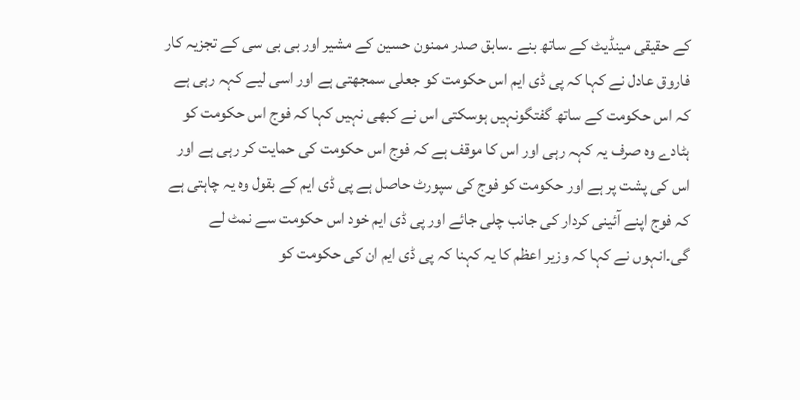کے حقیقی مینڈیٹ کے ساتھ بنے ۔سابق صدر ممنون حسین کے مشیر اور بی بی سی کے تجزیہ کار فاروق عادل نے کہا کہ پی ڈی ایم اس حکومت کو جعلی سمجھتی ہے اور اسی لیے کہہ رہی ہے کہ اس حکومت کے ساتھ گفتگونہیں ہوسکتی اس نے کبھی نہیں کہا کہ فوج اس حکومت کو ہٹادے وہ صرف یہ کہہ رہی اور اس کا موقف ہے کہ فوج اس حکومت کی حمایت کر رہی ہے اور اس کی پشت پر ہے اور حکومت کو فوج کی سپورٹ حاصل ہے پی ڈی ایم کے بقول وہ یہ چاہتی ہے کہ فوج اپنے آئینی کردار کی جانب چلی جائے اور پی ڈی ایم خود اس حکومت سے نمٹ لے گی۔انہوں نے کہا کہ وزیر اعظم کا یہ کہنا کہ پی ڈی ایم ان کی حکومت کو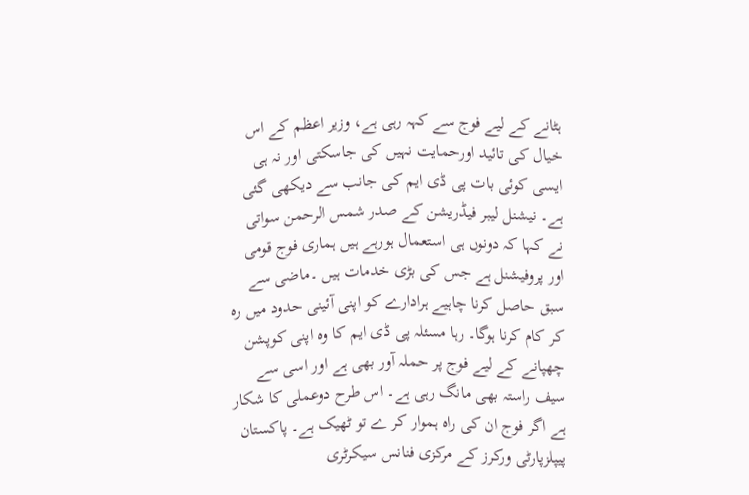ہٹانے کے لیے فوج سے کہہ رہی ہے، وزیر اعظم کے اس خیال کی تائید اورحمایت نہیں کی جاسکتی اور نہ ہی ایسی کوئی بات پی ڈی ایم کی جانب سے دیکھی گئی ہے۔ نیشنل لیبر فیڈریشن کے صدر شمس الرحمن سواتی نے کہا کہ دونوں ہی استعمال ہورہے ہیں ہماری فوج قومی اور پروفیشنل ہے جس کی بڑی خدمات ہیں ۔ماضی سے سبق حاصل کرنا چاہیے ہرادارے کو اپنی آئینی حدود میں رہ کر کام کرنا ہوگا۔ رہا مسئلہ پی ڈی ایم کا وہ اپنی کوپشن چھپانے کے لیے فوج پر حملہ آور بھی ہے اور اسی سے سیف راستہ بھی مانگ رہی ہے۔ اس طرح دوعملی کا شکار ہے اگر فوج ان کی راہ ہموار کر ے تو ٹھیک ہے۔ پاکستان پیپلزپارٹی ورکرز کے مرکزی فنانس سیکرٹری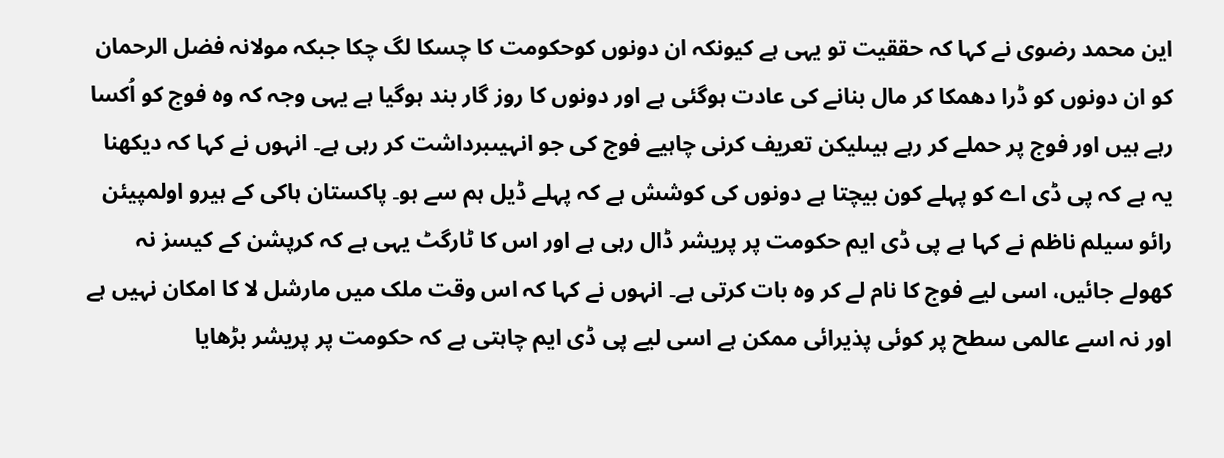این محمد رضوی نے کہا کہ حققیت تو یہی ہے کیونکہ ان دونوں کوحکومت کا چسکا لگ چکا جبکہ مولانہ فضل الرحمان کو ان دونوں کو ڈرا دھمکا کر مال بنانے کی عادت ہوگئی ہے اور دونوں کا روز گار بند ہوگیا ہے یہی وجہ کہ وہ فوج کو اُکسا رہے ہیں اور فوج پر حملے کر رہے ہیںلیکن تعریف کرنی چاہیے فوج کی جو انہیںبرداشت کر رہی ہے۔ انہوں نے کہا کہ دیکھنا یہ ہے کہ پی ڈی اے کو پہلے کون بیچتا ہے دونوں کی کوشش ہے کہ پہلے ڈیل ہم سے ہو۔ پاکستان ہاکی کے ہیرو اولمپیئن رائو سیلم ناظم نے کہا ہے پی ڈی ایم حکومت پر پریشر ڈال رہی ہے اور اس کا ٹارگٹ یہی ہے کہ کرپشن کے کیسز نہ کھولے جائیں، اسی لیے فوج کا نام لے کر وہ بات کرتی ہے۔ انہوں نے کہا کہ اس وقت ملک میں مارشل لا کا امکان نہیں ہے اور نہ اسے عالمی سطح پر کوئی پذیرائی ممکن ہے اسی لیے پی ڈی ایم چاہتی ہے کہ حکومت پر پریشر بڑھایا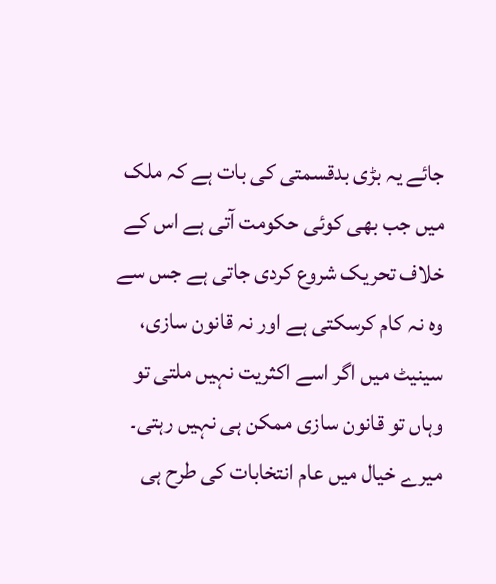جائے یہ بڑی بدقسمتی کی بات ہے کہ ملک میں جب بھی کوئی حکومت آتی ہے اس کے خلاف تحریک شروع کردی جاتی ہے جس سے وہ نہ کام کرسکتی ہے اور نہ قانون سازی، سینیٹ میں اگر اسے اکثریت نہیں ملتی تو وہاں تو قانون سازی ممکن ہی نہیں رہتی۔ میرے خیال میں عام انتخابات کی طرح ہی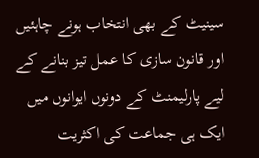سینیٹ کے بھی انتخاب ہونے چاہئیں اور قانون سازی کا عمل تیز بنانے کے لیے پارلیمنٹ کے دونوں ایوانوں میں ایک ہی جماعت کی اکثریت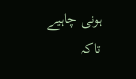ہونی چاہیے تاکہ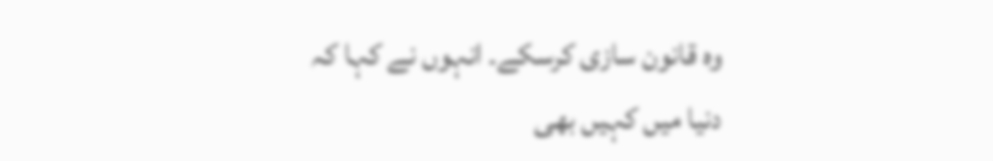وہ قانون سازی کرسکے۔ انہوں نے کہا کہ دنیا میں کہیں بھی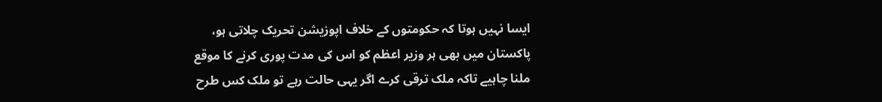ایسا نہیں ہوتا کہ حکومتوں کے خلاف اپوزیشن تحریک چلاتی ہو، پاکستان میں بھی ہر وزیر اعظم کو اس کی مدت پوری کرنے کا موقع ملنا چاہیے تاکہ ملک ترقی کرے اگر یہی حالت رہے تو ملک کس طرح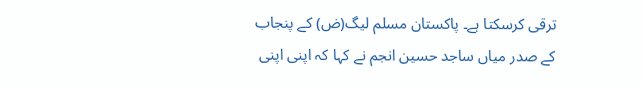ترقی کرسکتا ہے۔ پاکستان مسلم لیگ(ض) کے پنجاب کے صدر میاں ساجد حسین انجم نے کہا کہ اپنی اپنی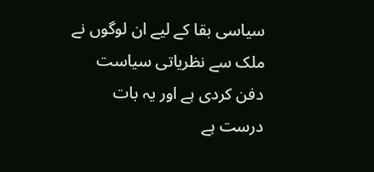سیاسی بقا کے لیے ان لوگوں نے ملک سے نظریاتی سیاست دفن کردی ہے اور یہ بات درست ہے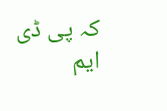کہ پی ڈی ایم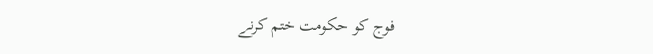فوج کو حکومت ختم کرنے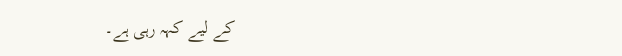کے لیے کہہ رہی ہے۔